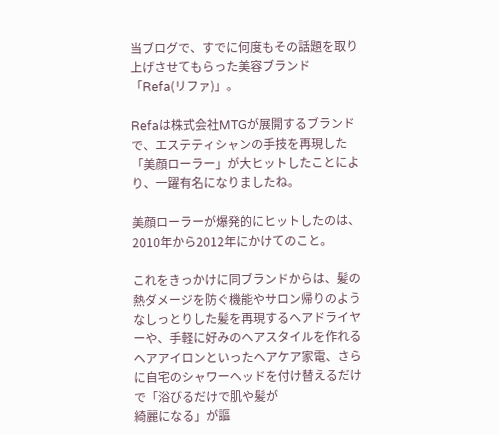当ブログで、すでに何度もその話題を取り上げさせてもらった美容ブランド「Refa(リファ)」。

Refaは株式会社MTGが展開するブランドで、エステティシャンの手技を再現した「美顔ローラー」が大ヒットしたことにより、一躍有名になりましたね。

美顔ローラーが爆発的にヒットしたのは、2010年から2012年にかけてのこと。

これをきっかけに同ブランドからは、髪の熱ダメージを防ぐ機能やサロン帰りのようなしっとりした髪を再現するヘアドライヤーや、手軽に好みのヘアスタイルを作れるヘアアイロンといったヘアケア家電、さらに自宅のシャワーヘッドを付け替えるだけで「浴びるだけで肌や髪が
綺麗になる」が謳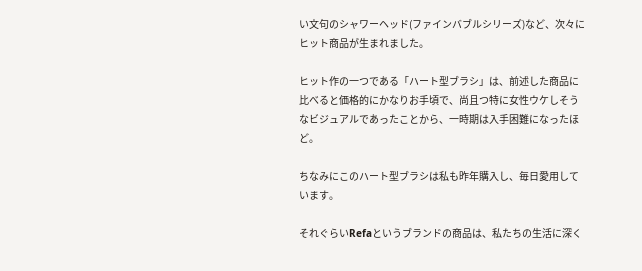い文句のシャワーヘッド(ファインバブルシリーズ)など、次々にヒット商品が生まれました。

ヒット作の一つである「ハート型ブラシ」は、前述した商品に比べると価格的にかなりお手頃で、尚且つ特に女性ウケしそうなビジュアルであったことから、一時期は入手困難になったほど。

ちなみにこのハート型ブラシは私も昨年購入し、毎日愛用しています。

それぐらいRefaというブランドの商品は、私たちの生活に深く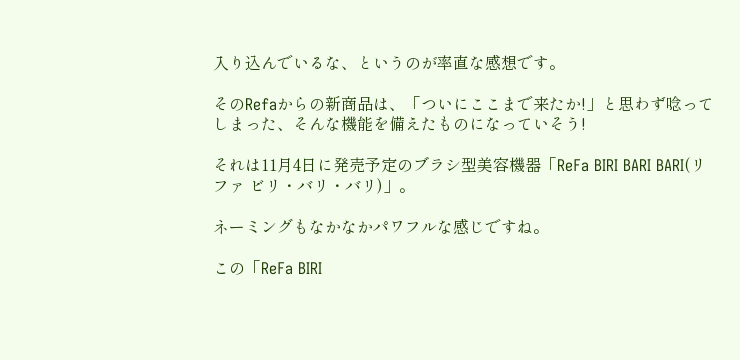入り込んでいるな、というのが率直な感想です。

そのRefaからの新商品は、「ついにここまで来たか!」と思わず唸ってしまった、そんな機能を備えたものになっていそう!

それは11月4日に発売予定のブラシ型美容機器「ReFa BIRI BARI BARI(リファ ビリ・バリ・バリ)」。

ネーミングもなかなかパワフルな感じですね。

この「ReFa BIRI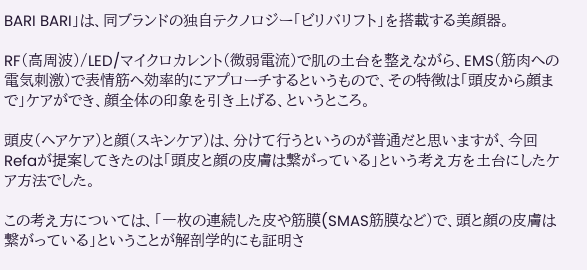BARI BARI」は、同ブランドの独自テクノロジー「ビリバリフト」を搭載する美顔器。

RF(高周波)/LED/マイクロカレント(微弱電流)で肌の土台を整えながら、EMS(筋肉への電気刺激)で表情筋へ効率的にアプローチするというもので、その特徴は「頭皮から顔まで」ケアができ、顔全体の印象を引き上げる、というところ。

頭皮(ヘアケア)と顔(スキンケア)は、分けて行うというのが普通だと思いますが、今回Refaが提案してきたのは「頭皮と顔の皮膚は繋がっている」という考え方を土台にしたケア方法でした。

この考え方については、「一枚の連続した皮や筋膜(SMAS筋膜など)で、頭と顔の皮膚は繋がっている」ということが解剖学的にも証明さ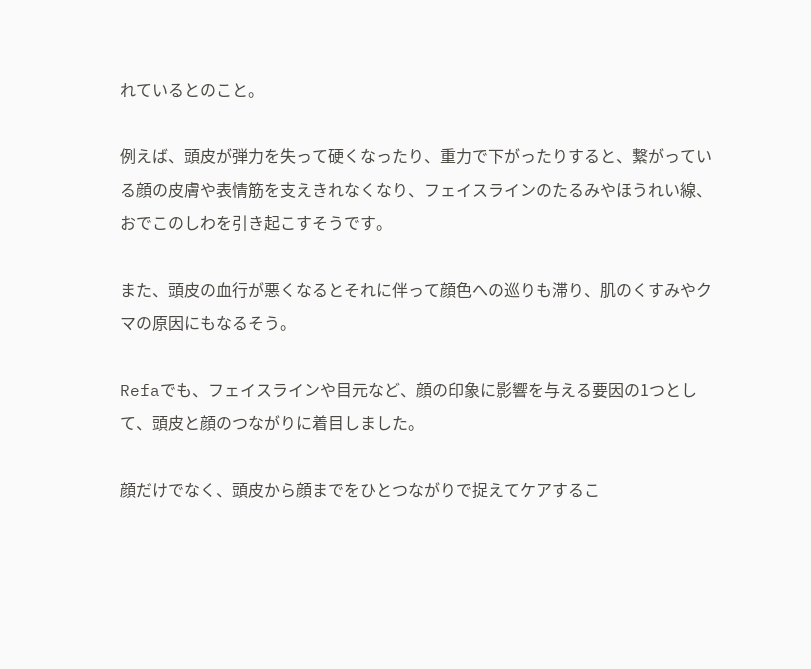れているとのこと。

例えば、頭皮が弾力を失って硬くなったり、重力で下がったりすると、繋がっている顔の皮膚や表情筋を支えきれなくなり、フェイスラインのたるみやほうれい線、おでこのしわを引き起こすそうです。

また、頭皮の血行が悪くなるとそれに伴って顔色への巡りも滞り、肌のくすみやクマの原因にもなるそう。

Refaでも、フェイスラインや目元など、顔の印象に影響を与える要因の1つとして、頭皮と顔のつながりに着目しました。

顔だけでなく、頭皮から顔までをひとつながりで捉えてケアするこ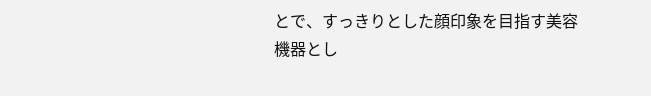とで、すっきりとした顔印象を目指す美容機器とし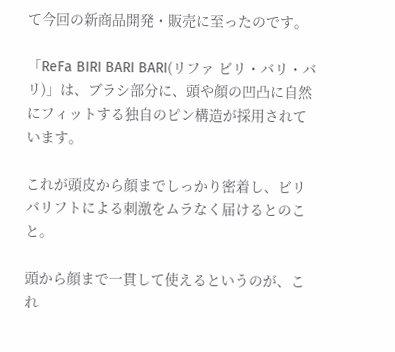て今回の新商品開発・販売に至ったのです。

「ReFa BIRI BARI BARI(リファ ビリ・バリ・バリ)」は、ブラシ部分に、頭や顔の凹凸に自然にフィットする独自のピン構造が採用されています。

これが頭皮から顔までしっかり密着し、ビリバリフトによる刺激をムラなく届けるとのこと。

頭から顔まで一貫して使えるというのが、これ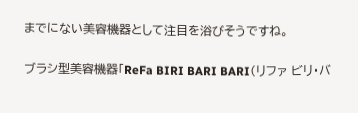までにない美容機器として注目を浴びそうですね。

ブラシ型美容機器「ReFa BIRI BARI BARI(リファ ビリ・バ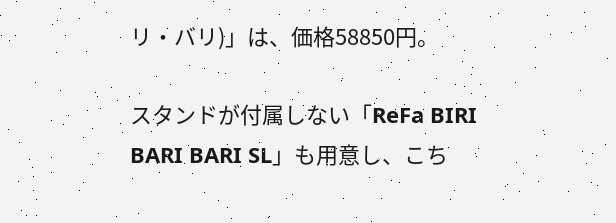リ・バリ)」は、価格58850円。

スタンドが付属しない「ReFa BIRI BARI BARI SL」も用意し、こち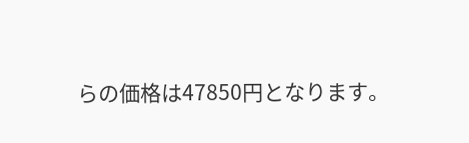らの価格は47850円となります。